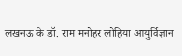लखनऊ के डॉ. राम मनोहर लोहिया आयुर्विज्ञान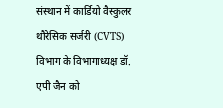संस्थान में कार्डियो वैस्कुलर थौरेसिक सर्जरी (CVTS) विभाग के विभागाध्यक्ष डॉ. एपी जैन को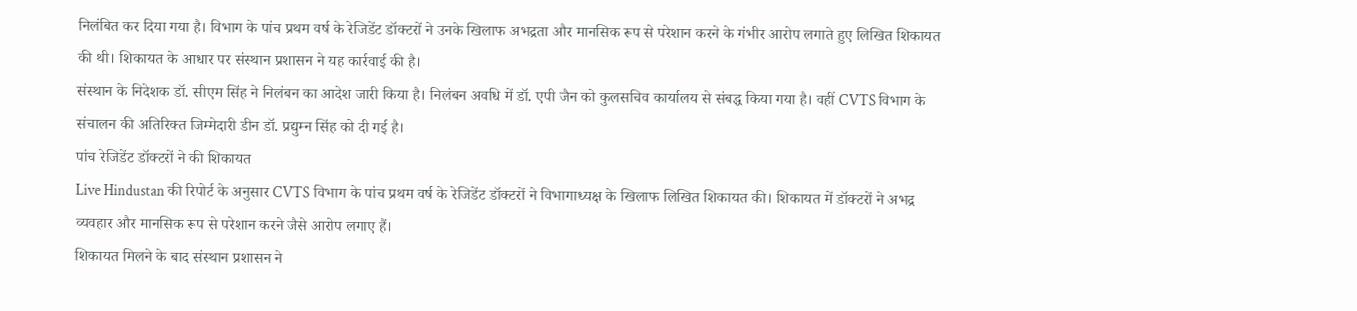निलंबित कर दिया गया है। विभाग के पांच प्रथम वर्ष के रेजिडेंट डॉक्टरों ने उनके खिलाफ अभद्रता और मानसिक रूप से परेशान करने के गंभीर आरोप लगाते हुए लिखित शिकायत की थी। शिकायत के आधार पर संस्थान प्रशासन ने यह कार्रवाई की है।
संस्थान के निदेशक डॉ. सीएम सिंह ने निलंबन का आदेश जारी किया है। निलंबन अवधि में डॉ. एपी जैन को कुलसचिव कार्यालय से संबद्ध किया गया है। वहीं CVTS विभाग के संचालन की अतिरिक्त जिम्मेदारी डीन डॉ. प्रद्युम्न सिंह को दी गई है।
पांच रेजिडेंट डॉक्टरों ने की शिकायत
Live Hindustan की रिपोर्ट के अनुसार CVTS विभाग के पांच प्रथम वर्ष के रेजिडेंट डॉक्टरों ने विभागाध्यक्ष के खिलाफ लिखित शिकायत की। शिकायत में डॉक्टरों ने अभद्र व्यवहार और मानसिक रूप से परेशान करने जैसे आरोप लगाए हैं।
शिकायत मिलने के बाद संस्थान प्रशासन ने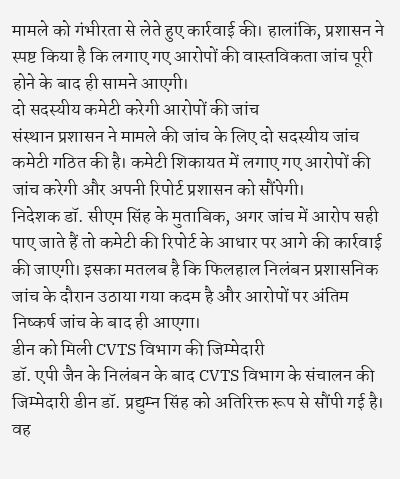मामले को गंभीरता से लेते हुए कार्रवाई की। हालांकि, प्रशासन ने स्पष्ट किया है कि लगाए गए आरोपों की वास्तविकता जांच पूरी होने के बाद ही सामने आएगी।
दो सदस्यीय कमेटी करेगी आरोपों की जांच
संस्थान प्रशासन ने मामले की जांच के लिए दो सदस्यीय जांच कमेटी गठित की है। कमेटी शिकायत में लगाए गए आरोपों की जांच करेगी और अपनी रिपोर्ट प्रशासन को सौंपेगी।
निदेशक डॉ. सीएम सिंह के मुताबिक, अगर जांच में आरोप सही पाए जाते हैं तो कमेटी की रिपोर्ट के आधार पर आगे की कार्रवाई की जाएगी। इसका मतलब है कि फिलहाल निलंबन प्रशासनिक जांच के दौरान उठाया गया कदम है और आरोपों पर अंतिम निष्कर्ष जांच के बाद ही आएगा।
डीन को मिली CVTS विभाग की जिम्मेदारी
डॉ. एपी जैन के निलंबन के बाद CVTS विभाग के संचालन की जिम्मेदारी डीन डॉ. प्रद्युम्न सिंह को अतिरिक्त रूप से सौंपी गई है।
वह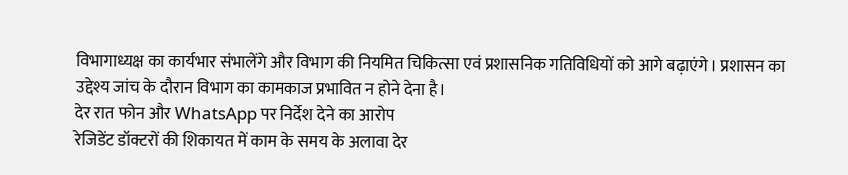विभागाध्यक्ष का कार्यभार संभालेंगे और विभाग की नियमित चिकित्सा एवं प्रशासनिक गतिविधियों को आगे बढ़ाएंगे। प्रशासन का उद्देश्य जांच के दौरान विभाग का कामकाज प्रभावित न होने देना है।
देर रात फोन और WhatsApp पर निर्देश देने का आरोप
रेजिडेंट डॉक्टरों की शिकायत में काम के समय के अलावा देर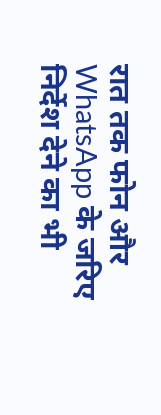रात तक फोन और WhatsApp के जरिए निर्देश देने का भी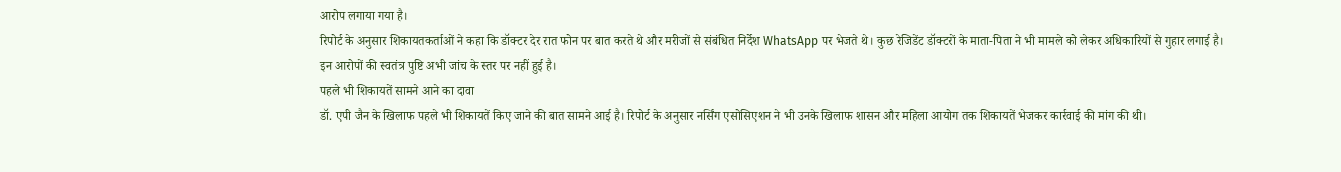आरोप लगाया गया है।
रिपोर्ट के अनुसार शिकायतकर्ताओं ने कहा कि डॉक्टर देर रात फोन पर बात करते थे और मरीजों से संबंधित निर्देश WhatsApp पर भेजते थे। कुछ रेजिडेंट डॉक्टरों के माता-पिता ने भी मामले को लेकर अधिकारियों से गुहार लगाई है।
इन आरोपों की स्वतंत्र पुष्टि अभी जांच के स्तर पर नहीं हुई है।
पहले भी शिकायतें सामने आने का दावा
डॉ. एपी जैन के खिलाफ पहले भी शिकायतें किए जाने की बात सामने आई है। रिपोर्ट के अनुसार नर्सिंग एसोसिएशन ने भी उनके खिलाफ शासन और महिला आयोग तक शिकायतें भेजकर कार्रवाई की मांग की थी।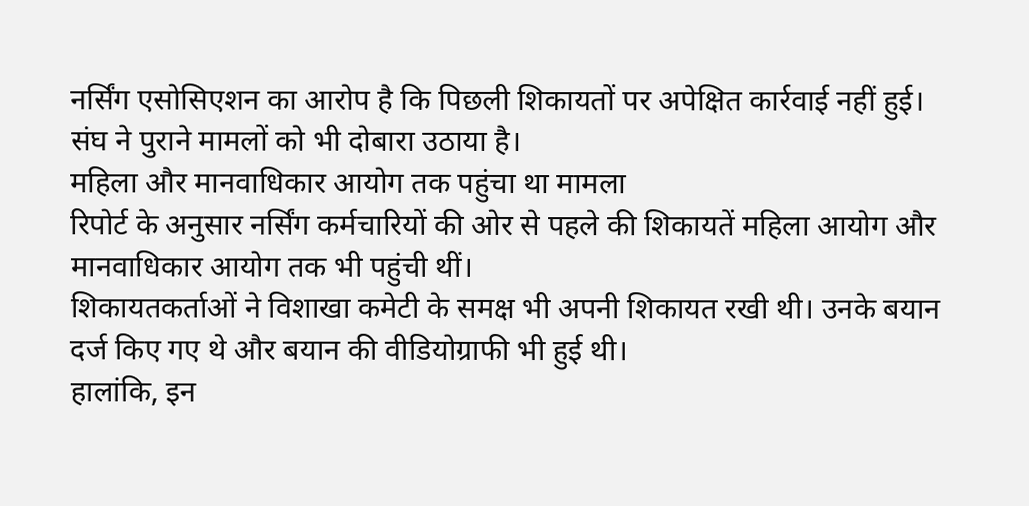नर्सिंग एसोसिएशन का आरोप है कि पिछली शिकायतों पर अपेक्षित कार्रवाई नहीं हुई। संघ ने पुराने मामलों को भी दोबारा उठाया है।
महिला और मानवाधिकार आयोग तक पहुंचा था मामला
रिपोर्ट के अनुसार नर्सिंग कर्मचारियों की ओर से पहले की शिकायतें महिला आयोग और मानवाधिकार आयोग तक भी पहुंची थीं।
शिकायतकर्ताओं ने विशाखा कमेटी के समक्ष भी अपनी शिकायत रखी थी। उनके बयान दर्ज किए गए थे और बयान की वीडियोग्राफी भी हुई थी।
हालांकि, इन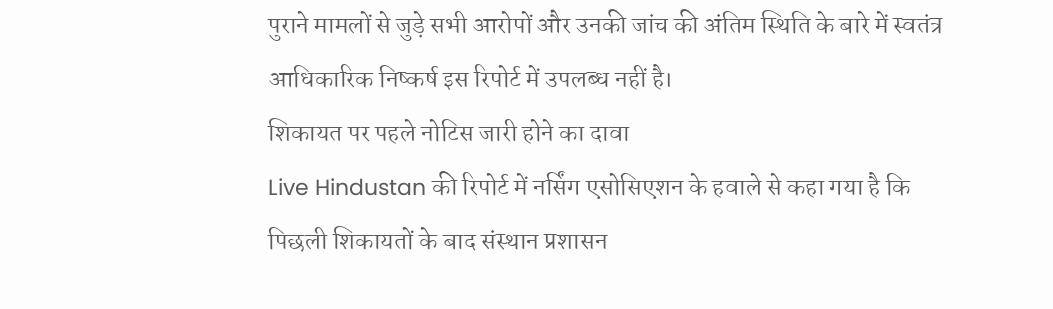पुराने मामलों से जुड़े सभी आरोपों और उनकी जांच की अंतिम स्थिति के बारे में स्वतंत्र आधिकारिक निष्कर्ष इस रिपोर्ट में उपलब्ध नहीं है।
शिकायत पर पहले नोटिस जारी होने का दावा
Live Hindustan की रिपोर्ट में नर्सिंग एसोसिएशन के हवाले से कहा गया है कि पिछली शिकायतों के बाद संस्थान प्रशासन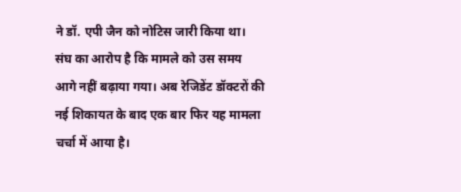ने डॉ. एपी जैन को नोटिस जारी किया था।
संघ का आरोप है कि मामले को उस समय आगे नहीं बढ़ाया गया। अब रेजिडेंट डॉक्टरों की नई शिकायत के बाद एक बार फिर यह मामला चर्चा में आया है।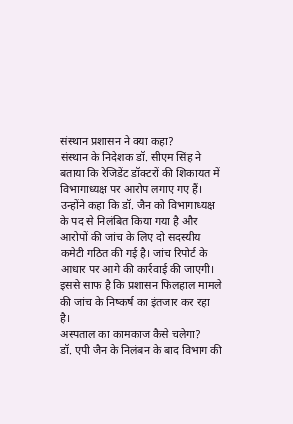संस्थान प्रशासन ने क्या कहा?
संस्थान के निदेशक डॉ. सीएम सिंह ने बताया कि रेजिडेंट डॉक्टरों की शिकायत में विभागाध्यक्ष पर आरोप लगाए गए हैं।
उन्होंने कहा कि डॉ. जैन को विभागाध्यक्ष के पद से निलंबित किया गया है और आरोपों की जांच के लिए दो सदस्यीय कमेटी गठित की गई है। जांच रिपोर्ट के आधार पर आगे की कार्रवाई की जाएगी।
इससे साफ है कि प्रशासन फिलहाल मामले की जांच के निष्कर्ष का इंतजार कर रहा है।
अस्पताल का कामकाज कैसे चलेगा?
डॉ. एपी जैन के निलंबन के बाद विभाग की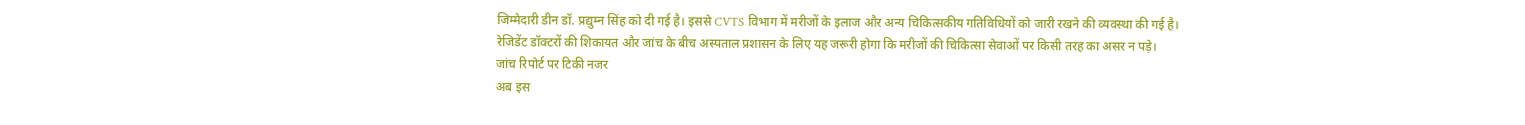जिम्मेदारी डीन डॉ. प्रद्युम्न सिंह को दी गई है। इससे CVTS विभाग में मरीजों के इलाज और अन्य चिकित्सकीय गतिविधियों को जारी रखने की व्यवस्था की गई है।
रेजिडेंट डॉक्टरों की शिकायत और जांच के बीच अस्पताल प्रशासन के लिए यह जरूरी होगा कि मरीजों की चिकित्सा सेवाओं पर किसी तरह का असर न पड़े।
जांच रिपोर्ट पर टिकी नजर
अब इस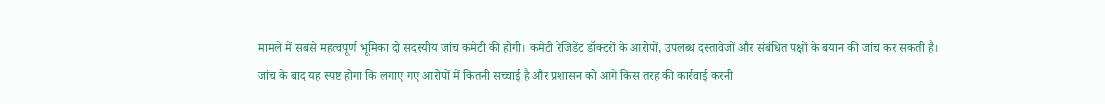मामले में सबसे महत्वपूर्ण भूमिका दो सदस्यीय जांच कमेटी की होगी। कमेटी रेजिडेंट डॉक्टरों के आरोपों, उपलब्ध दस्तावेजों और संबंधित पक्षों के बयान की जांच कर सकती है।
जांच के बाद यह स्पष्ट होगा कि लगाए गए आरोपों में कितनी सच्चाई है और प्रशासन को आगे किस तरह की कार्रवाई करनी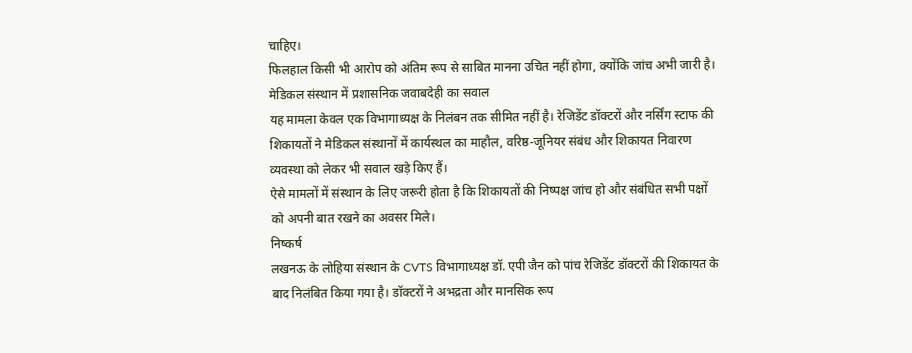चाहिए।
फिलहाल किसी भी आरोप को अंतिम रूप से साबित मानना उचित नहीं होगा, क्योंकि जांच अभी जारी है।
मेडिकल संस्थान में प्रशासनिक जवाबदेही का सवाल
यह मामला केवल एक विभागाध्यक्ष के निलंबन तक सीमित नहीं है। रेजिडेंट डॉक्टरों और नर्सिंग स्टाफ की शिकायतों ने मेडिकल संस्थानों में कार्यस्थल का माहौल, वरिष्ठ-जूनियर संबंध और शिकायत निवारण व्यवस्था को लेकर भी सवाल खड़े किए हैं।
ऐसे मामलों में संस्थान के लिए जरूरी होता है कि शिकायतों की निष्पक्ष जांच हो और संबंधित सभी पक्षों को अपनी बात रखने का अवसर मिले।
निष्कर्ष
लखनऊ के लोहिया संस्थान के CVTS विभागाध्यक्ष डॉ. एपी जैन को पांच रेजिडेंट डॉक्टरों की शिकायत के बाद निलंबित किया गया है। डॉक्टरों ने अभद्रता और मानसिक रूप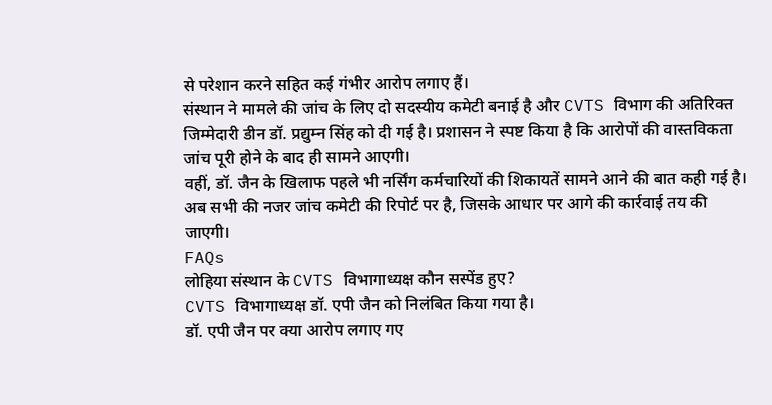से परेशान करने सहित कई गंभीर आरोप लगाए हैं।
संस्थान ने मामले की जांच के लिए दो सदस्यीय कमेटी बनाई है और CVTS विभाग की अतिरिक्त जिम्मेदारी डीन डॉ. प्रद्युम्न सिंह को दी गई है। प्रशासन ने स्पष्ट किया है कि आरोपों की वास्तविकता जांच पूरी होने के बाद ही सामने आएगी।
वहीं, डॉ. जैन के खिलाफ पहले भी नर्सिंग कर्मचारियों की शिकायतें सामने आने की बात कही गई है। अब सभी की नजर जांच कमेटी की रिपोर्ट पर है, जिसके आधार पर आगे की कार्रवाई तय की जाएगी।
FAQs
लोहिया संस्थान के CVTS विभागाध्यक्ष कौन सस्पेंड हुए?
CVTS विभागाध्यक्ष डॉ. एपी जैन को निलंबित किया गया है।
डॉ. एपी जैन पर क्या आरोप लगाए गए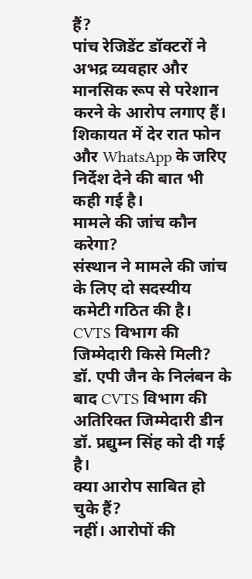हैं?
पांच रेजिडेंट डॉक्टरों ने अभद्र व्यवहार और मानसिक रूप से परेशान करने के आरोप लगाए हैं। शिकायत में देर रात फोन और WhatsApp के जरिए निर्देश देने की बात भी कही गई है।
मामले की जांच कौन करेगा?
संस्थान ने मामले की जांच के लिए दो सदस्यीय कमेटी गठित की है।
CVTS विभाग की जिम्मेदारी किसे मिली?
डॉ. एपी जैन के निलंबन के बाद CVTS विभाग की अतिरिक्त जिम्मेदारी डीन डॉ. प्रद्युम्न सिंह को दी गई है।
क्या आरोप साबित हो चुके हैं?
नहीं। आरोपों की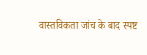वास्तविकता जांच के बाद स्पष्ट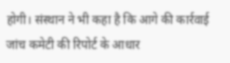होगी। संस्थान ने भी कहा है कि आगे की कार्रवाई जांच कमेटी की रिपोर्ट के आधार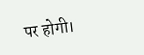पर होगी।